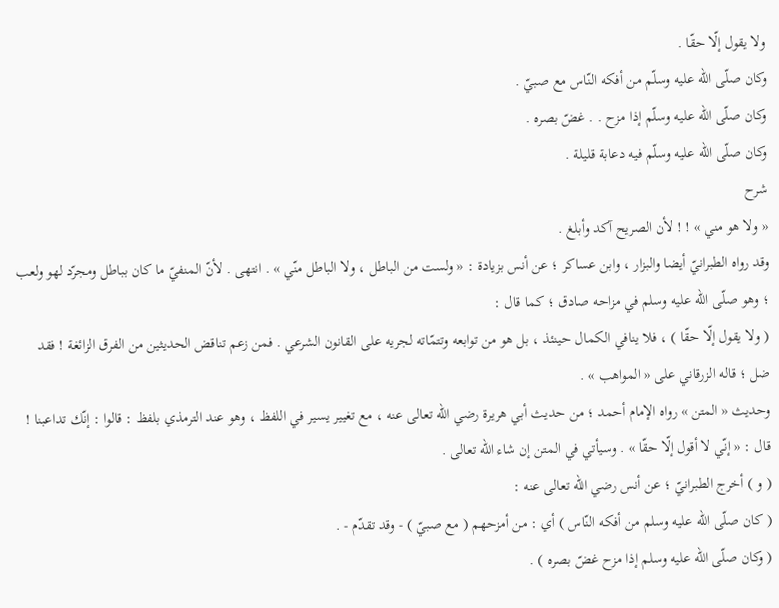ولا يقول إلّا حقّا .
وكان صلّى اللّه عليه وسلّم من أفكه النّاس مع صبيّ .
وكان صلّى اللّه عليه وسلّم إذا مزح . . غضّ بصره .
وكان صلّى اللّه عليه وسلّم فيه دعابة قليلة .
شرح
« ولا هو مني » ! ! لأن الصريح آكد وأبلغ .
وقد رواه الطبرانيّ أيضا والبزار ، وابن عساكر ؛ عن أنس بزيادة : « ولست من الباطل ، ولا الباطل منّي » . انتهى . لأنّ المنفيّ ما كان بباطل ومجرّد لهو ولعب ؛ وهو صلّى اللّه عليه وسلم في مزاحه صادق ؛ كما قال :
( ولا يقول إلّا حقّا ) ، فلا ينافي الكمال حينئذ ، بل هو من توابعه وتتمّاته لجريه على القانون الشرعي . فمن زعم تناقض الحديثين من الفرق الزائغة ! فقد ضل ؛ قاله الزرقاني على « المواهب » .
وحديث « المتن » رواه الإمام أحمد ؛ من حديث أبي هريرة رضي اللّه تعالى عنه ، مع تغيير يسير في اللفظ ، وهو عند الترمذي بلفظ : قالوا : إنّك تداعبنا ! قال : « إنّي لا أقول إلّا حقّا » . وسيأتي في المتن إن شاء اللّه تعالى .
( و ) أخرج الطبرانيّ ؛ عن أنس رضي اللّه تعالى عنه :
( كان صلّى اللّه عليه وسلم من أفكه النّاس ) أي : من أمزحهم ( مع صبيّ ) - وقد تقدّم - .
( وكان صلّى اللّه عليه وسلم إذا مزح غضّ بصره ) .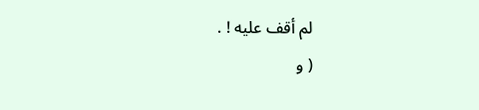لم أقف عليه ! .
( و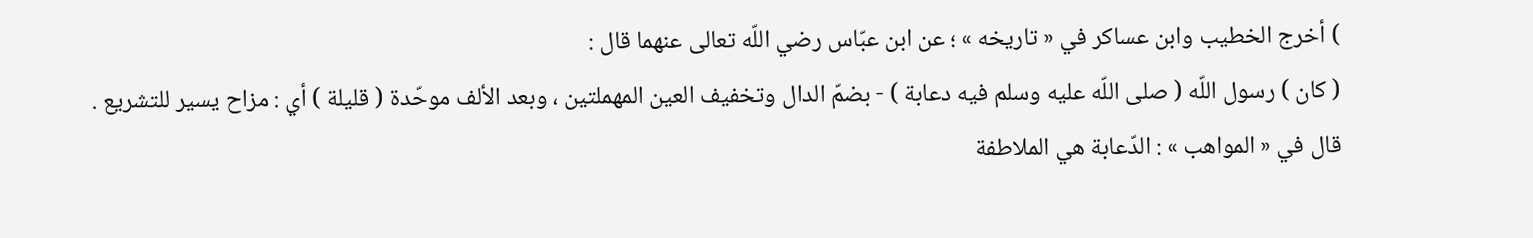) أخرج الخطيب وابن عساكر في « تاريخه » ؛ عن ابن عبّاس رضي اللّه تعالى عنهما قال :
( كان ) رسول اللّه ( صلى اللّه عليه وسلم فيه دعابة ) - بضمّ الدال وتخفيف العين المهملتين ، وبعد الألف موحّدة ( قليلة ) أي : مزاح يسير للتشريع .
قال في « المواهب » : الدّعابة هي الملاطفة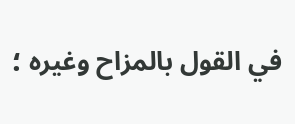في القول بالمزاح وغيره ؛